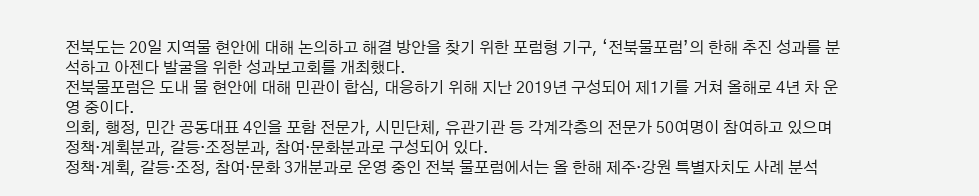전북도는 20일 지역물 현안에 대해 논의하고 해결 방안을 찾기 위한 포럼형 기구, ‘전북물포럼’의 한해 추진 성과를 분석하고 아젠다 발굴을 위한 성과보고회를 개최했다.
전북물포럼은 도내 물 현안에 대해 민관이 합심, 대응하기 위해 지난 2019년 구성되어 제1기를 거쳐 올해로 4년 차 운영 중이다.
의회, 행정, 민간 공동대표 4인을 포함 전문가, 시민단체, 유관기관 등 각계각층의 전문가 50여명이 참여하고 있으며 정책·계획분과, 갈등·조정분과, 참여·문화분과로 구성되어 있다.
정책·계획, 갈등·조정, 참여·문화 3개분과로 운영 중인 전북 물포럼에서는 올 한해 제주·강원 특별자치도 사례 분석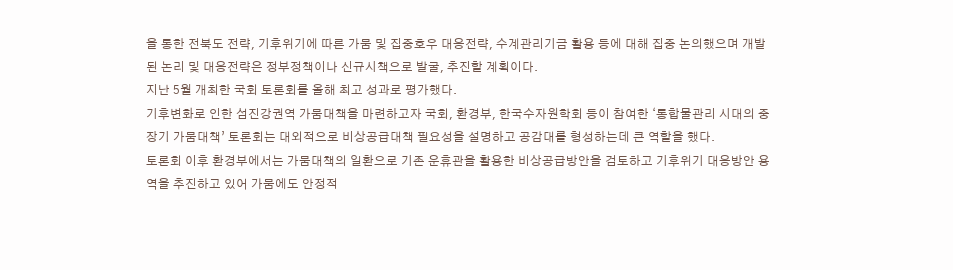을 통한 전북도 전략, 기후위기에 따른 가뭄 및 집중호우 대응전략, 수계관리기금 활용 등에 대해 집중 논의했으며 개발된 논리 및 대응전략은 정부정책이나 신규시책으로 발굴, 추진할 계획이다.
지난 5월 개최한 국회 토론회를 올해 최고 성과로 평가했다.
기후변화로 인한 섬진강권역 가뭄대책을 마련하고자 국회, 환경부, 한국수자원학회 등이 참여한 ‘통합물관리 시대의 중장기 가뭄대책’ 토론회는 대외적으로 비상공급대책 필요성을 설명하고 공감대를 형성하는데 큰 역할을 했다.
토론회 이후 환경부에서는 가뭄대책의 일환으로 기존 운휴관을 활용한 비상공급방안을 검토하고 기후위기 대응방안 용역을 추진하고 있어 가뭄에도 안정적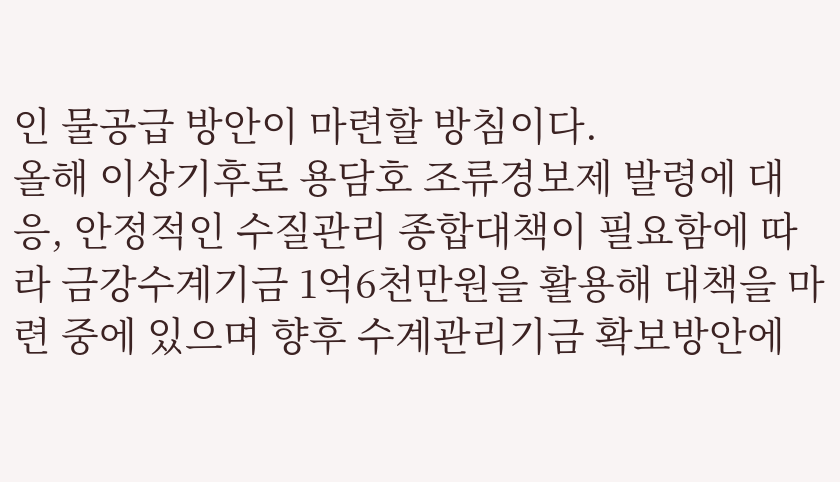인 물공급 방안이 마련할 방침이다.
올해 이상기후로 용담호 조류경보제 발령에 대응, 안정적인 수질관리 종합대책이 필요함에 따라 금강수계기금 1억6천만원을 활용해 대책을 마련 중에 있으며 향후 수계관리기금 확보방안에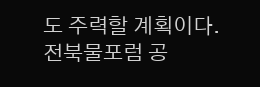도 주력할 계획이다.
전북물포럼 공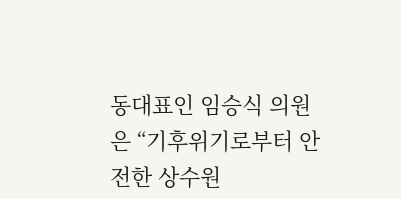동대표인 임승식 의원은 “기후위기로부터 안전한 상수원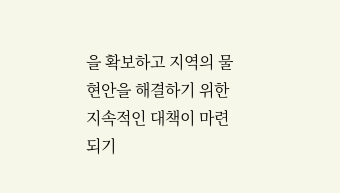을 확보하고 지역의 물 현안을 해결하기 위한 지속적인 대책이 마련되기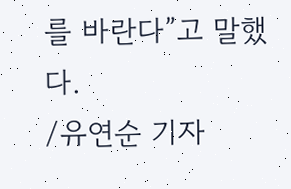를 바란다”고 말했다.
/유연순 기자